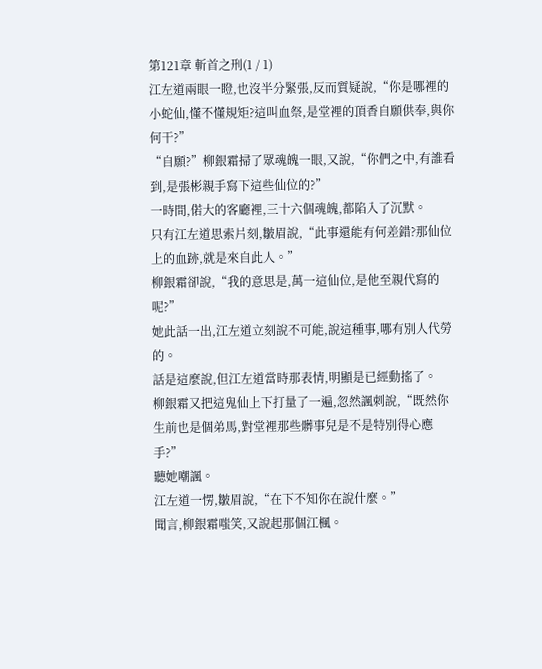第121章 斬首之刑(1 / 1)
江左道兩眼一瞪,也沒半分緊張,反而質疑說,“你是哪裡的小蛇仙,懂不懂規矩?這叫血祭,是堂裡的頂香自願供奉,與你何干?”
“自願?”柳銀霜掃了眾魂魄一眼,又說,“你們之中,有誰看到,是張彬親手寫下這些仙位的?”
一時間,偌大的客廳裡,三十六個魂魄,都陷入了沉默。
只有江左道思索片刻,皺眉說,“此事還能有何差錯?那仙位上的血跡,就是來自此人。”
柳銀霜卻說,“我的意思是,萬一這仙位,是他至親代寫的呢?”
她此話一出,江左道立刻說不可能,說這種事,哪有別人代勞的。
話是這麼說,但江左道當時那表情,明顯是已經動搖了。
柳銀霜又把這鬼仙上下打量了一遍,忽然諷刺說,“既然你生前也是個弟馬,對堂裡那些髒事兒是不是特別得心應手?”
聽她嘲諷。
江左道一愣,皺眉說,“在下不知你在說什麼。”
聞言,柳銀霜嗤笑,又說起那個江楓。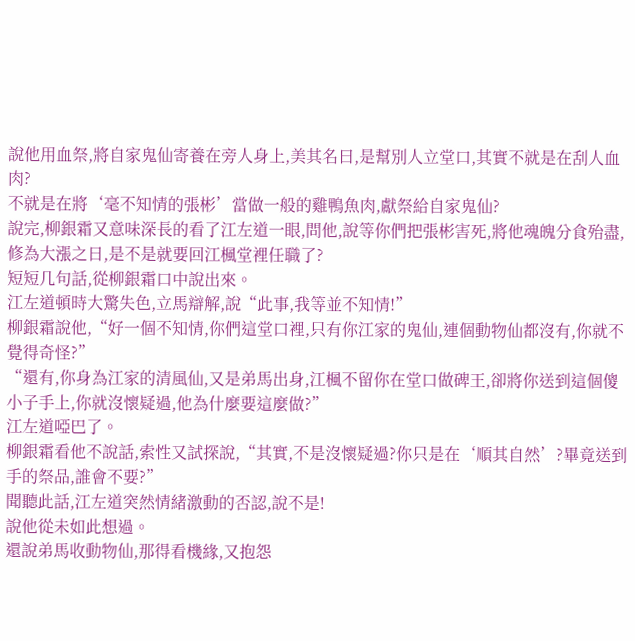說他用血祭,將自家鬼仙寄養在旁人身上,美其名曰,是幫別人立堂口,其實不就是在刮人血肉?
不就是在將‘毫不知情的張彬’當做一般的雞鴨魚肉,獻祭給自家鬼仙?
說完,柳銀霜又意味深長的看了江左道一眼,問他,說等你們把張彬害死,將他魂魄分食殆盡,修為大漲之日,是不是就要回江楓堂裡任職了?
短短几句話,從柳銀霜口中說出來。
江左道頓時大驚失色,立馬辯解,說“此事,我等並不知情!”
柳銀霜說他,“好一個不知情,你們這堂口裡,只有你江家的鬼仙,連個動物仙都沒有,你就不覺得奇怪?”
“還有,你身為江家的清風仙,又是弟馬出身,江楓不留你在堂口做碑王,卻將你送到這個傻小子手上,你就沒懷疑過,他為什麼要這麼做?”
江左道啞巴了。
柳銀霜看他不說話,索性又試探說,“其實,不是沒懷疑過?你只是在‘順其自然’?畢竟送到手的祭品,誰會不要?”
聞聽此話,江左道突然情緒激動的否認,說不是!
說他從未如此想過。
還說弟馬收動物仙,那得看機緣,又抱怨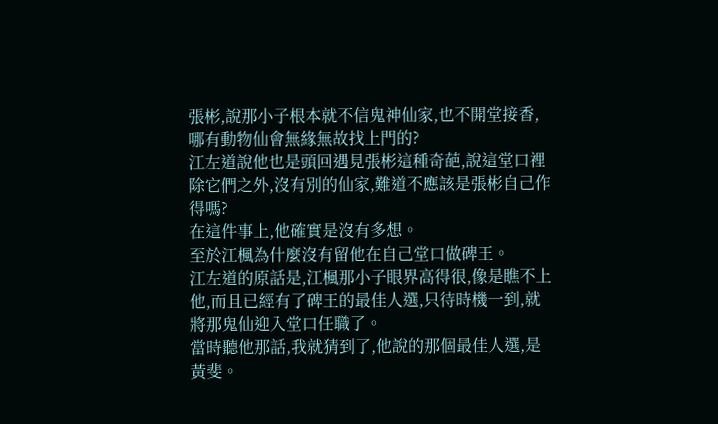張彬,說那小子根本就不信鬼神仙家,也不開堂接香,哪有動物仙會無緣無故找上門的?
江左道說他也是頭回遇見張彬這種奇葩,說這堂口裡除它們之外,沒有別的仙家,難道不應該是張彬自己作得嗎?
在這件事上,他確實是沒有多想。
至於江楓為什麼沒有留他在自己堂口做碑王。
江左道的原話是,江楓那小子眼界高得很,像是瞧不上他,而且已經有了碑王的最佳人選,只待時機一到,就將那鬼仙迎入堂口任職了。
當時聽他那話,我就猜到了,他說的那個最佳人選,是黃斐。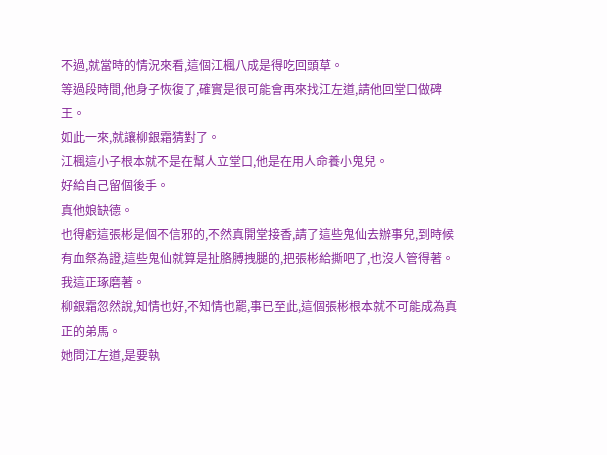不過,就當時的情況來看,這個江楓八成是得吃回頭草。
等過段時間,他身子恢復了,確實是很可能會再來找江左道,請他回堂口做碑王。
如此一來,就讓柳銀霜猜對了。
江楓這小子根本就不是在幫人立堂口,他是在用人命養小鬼兒。
好給自己留個後手。
真他娘缺德。
也得虧這張彬是個不信邪的,不然真開堂接香,請了這些鬼仙去辦事兒,到時候有血祭為證,這些鬼仙就算是扯胳膊拽腿的,把張彬給撕吧了,也沒人管得著。
我這正琢磨著。
柳銀霜忽然說,知情也好,不知情也罷,事已至此,這個張彬根本就不可能成為真正的弟馬。
她問江左道,是要執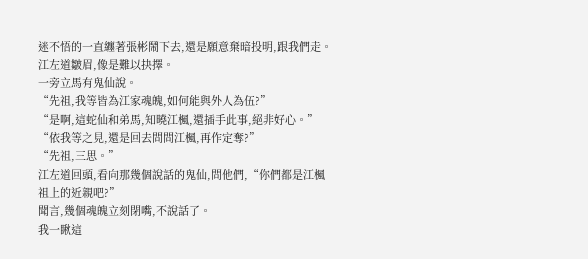迷不悟的一直纏著張彬鬧下去,還是願意棄暗投明,跟我們走。
江左道皺眉,像是難以抉擇。
一旁立馬有鬼仙說。
“先祖,我等皆為江家魂魄,如何能與外人為伍?”
“是啊,這蛇仙和弟馬,知曉江楓,還插手此事,絕非好心。”
“依我等之見,還是回去問問江楓,再作定奪?”
“先祖,三思。”
江左道回頭,看向那幾個說話的鬼仙,問他們,“你們都是江楓祖上的近親吧?”
聞言,幾個魂魄立刻閉嘴,不說話了。
我一瞅這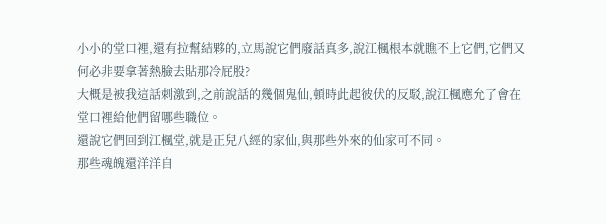小小的堂口裡,還有拉幫結夥的,立馬說它們廢話真多,說江楓根本就瞧不上它們,它們又何必非要拿著熱臉去貼那冷屁股?
大概是被我這話刺激到,之前說話的幾個鬼仙,頓時此起彼伏的反駁,說江楓應允了會在堂口裡給他們留哪些職位。
還說它們回到江楓堂,就是正兒八經的家仙,與那些外來的仙家可不同。
那些魂魄還洋洋自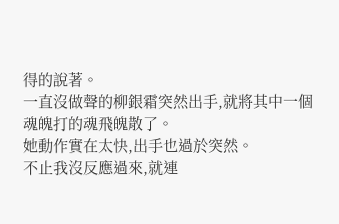得的說著。
一直沒做聲的柳銀霜突然出手,就將其中一個魂魄打的魂飛魄散了。
她動作實在太快,出手也過於突然。
不止我沒反應過來,就連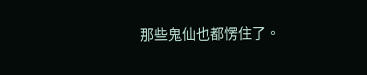那些鬼仙也都愣住了。